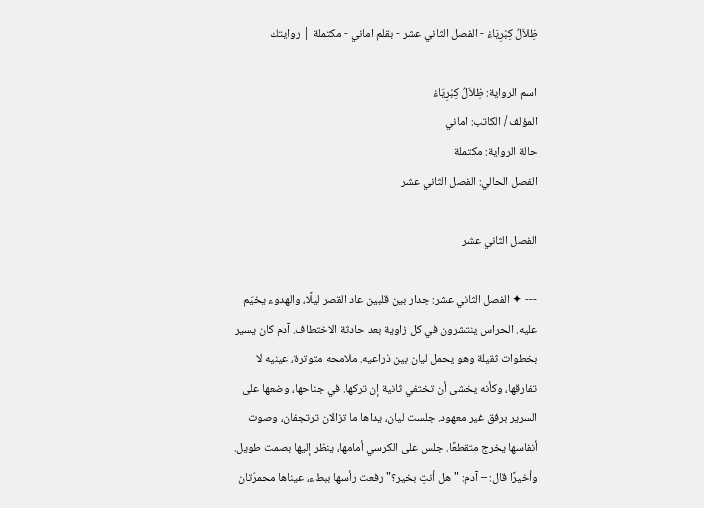ظِلاَلُ كِبْرِيَاءْ - الفصل الثاني عشر - بقلم اماني - مكتملة | روايتك

اسم الرواية: ظِلاَلُ كِبْرِيَاءْ
المؤلف / الكاتب: اماني
حالة الرواية: مكتملة
الفصل الحالي: الفصل الثاني عشر

الفصل الثاني عشر

--- ✦ الفصل الثاني عشر: جدار بين قلبين عاد القصر ليلًا، والهدوء يخيّم عليه. الحراس ينتشرون في كل زاوية بعد حادثة الاختطاف. آدم كان يسير بخطوات ثقيلة وهو يحمل ليان بين ذراعيه. ملامحه متوترة، عينيه لا تفارقها، وكأنه يخشى أن تختفي ثانية إن تركها. في جناحها، وضعها على السرير برفق غير معهود. جلست ليان، يداها ما تزالان ترتجفان، وصوت أنفاسها يخرج متقطعًا. جلس على الكرسي أمامها، ينظر إليها بصمت طويل. وأخيرًا قال: – آدم: "هل أنتِ بخير؟" رفعت رأسها ببطء، عيناها محمرّتان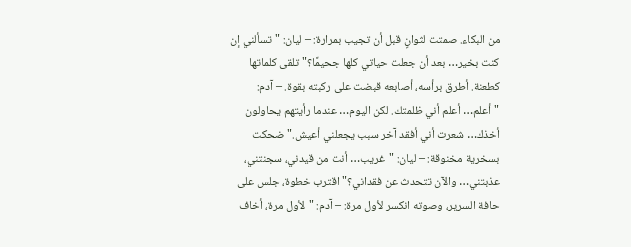من البكاء. صمتت لثوانٍ قبل أن تجيب بمرارة: – ليان: "تسألني إن كنت بخير… بعد أن جعلت حياتي كلها جحيمًا؟" تلقى كلماتها كطعنة. أطرق برأسه، أصابعه قبضت على ركبته بقوة. – آدم: "أعلم… أعلم أني ظلمتك. لكن اليوم… عندما رأيتهم يحاولون أخذك… شعرت أني أفقد آخر سبب يجعلني أعيش." ضحكت بسخرية مخنوقة: – ليان: "غريب… أنت من قيدني، سجنتني، عذبتني… والآن تتحدث عن فقداني؟" اقترب خطوة، جلس على حافة السرير، وصوته انكسر لأول مرة: – آدم: "لأول مرة، أخاف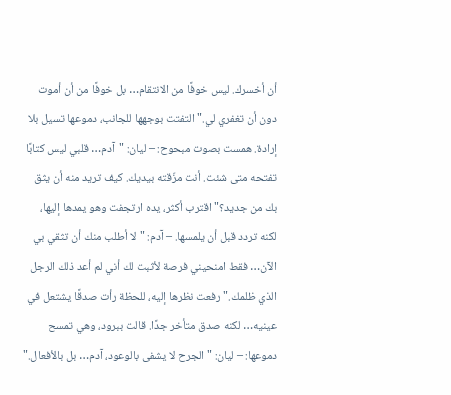أن أخسرك. ليس خوفًا من الانتقام… بل خوفًا من أن أموت دون أن تغفري لي." التفتت بوجهها للجانب، دموعها تسيل بلا إرادة. همست بصوت مبحوح: – ليان: "آدم… قلبي ليس كتابًا تفتحه متى شئت. أنت مزّقته بيديك. كيف تريد منه أن يثق بك من جديد؟" اقترب أكثر، يده ارتجفت وهو يمدها إليها، لكنه تردد قبل أن يلمسها. – آدم: "لا أطلب منك أن تثقي بي الآن… فقط امنحيني فرصة لأثبت لك أني لم أعد ذلك الرجل الذي ظلمك." رفعت نظرها إليه، للحظة رأت صدقًا يشتعل في عينيه… لكنه صدق متأخر جدًا. قالت ببرود، وهي تمسح دموعها: – ليان: "الجرح لا يشفى بالوعود، آدم… بل بالأفعال."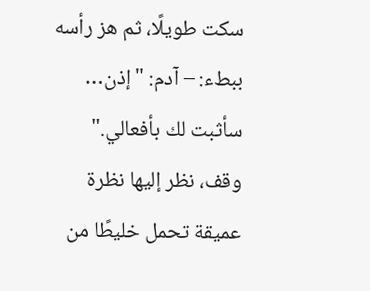سكت طويلًا، ثم هز رأسه ببطء: – آدم: "إذن… سأثبت لك بأفعالي." وقف، نظر إليها نظرة عميقة تحمل خليطًا من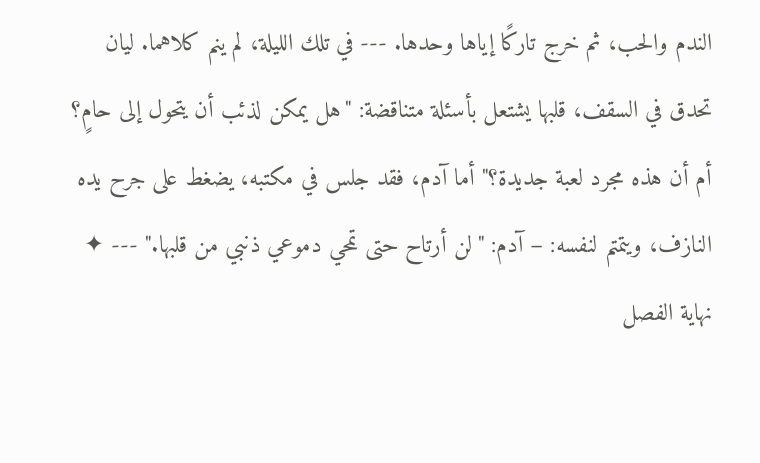الندم والحب، ثم خرج تاركًا إياها وحدها. --- في تلك الليلة، لم ينم كلاهما. ليان تحدق في السقف، قلبها يشتعل بأسئلة متناقضة: "هل يمكن لذئب أن يتحول إلى حامٍ؟ أم أن هذه مجرد لعبة جديدة؟" أما آدم، فقد جلس في مكتبه، يضغط على جرح يده النازف، ويتمتم لنفسه: – آدم: "لن أرتاح حتى تمحي دموعي ذنبي من قلبها." --- ✦ نهاية الفصل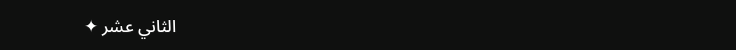الثاني عشر ✦